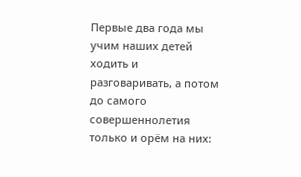Первые два года мы учим наших детей ходить и разговаривать, а потом до самого совершеннолетия только и орём на них: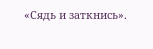«Сядь и заткнись».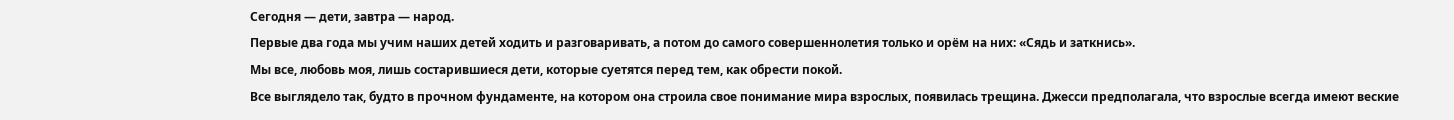Сегодня — дети, завтра — народ.
Первые два года мы учим наших детей ходить и разговаривать, а потом до самого совершеннолетия только и орём на них: «Сядь и заткнись».
Мы все, любовь моя, лишь состарившиеся дети, которые суетятся перед тем, как обрести покой.
Все выглядело так, будто в прочном фундаменте, на котором она строила свое понимание мира взрослых, появилась трещина. Джесси предполагала, что взрослые всегда имеют веские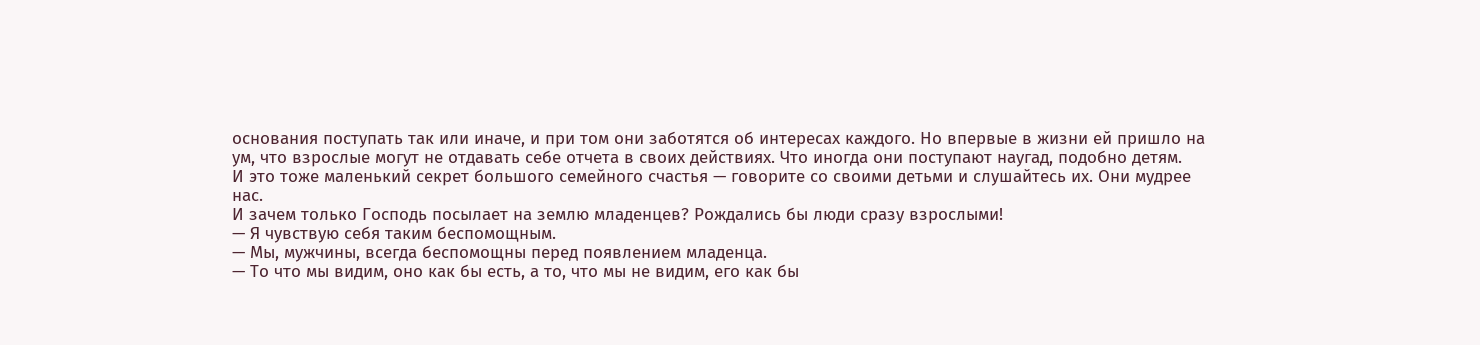основания поступать так или иначе, и при том они заботятся об интересах каждого. Но впервые в жизни ей пришло на ум, что взрослые могут не отдавать себе отчета в своих действиях. Что иногда они поступают наугад, подобно детям.
И это тоже маленький секрет большого семейного счастья — говорите со своими детьми и слушайтесь их. Они мудрее нас.
И зачем только Господь посылает на землю младенцев? Рождались бы люди сразу взрослыми!
— Я чувствую себя таким беспомощным.
— Мы, мужчины, всегда беспомощны перед появлением младенца.
— То что мы видим, оно как бы есть, а то, что мы не видим, его как бы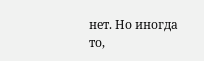нет. Но иногда то,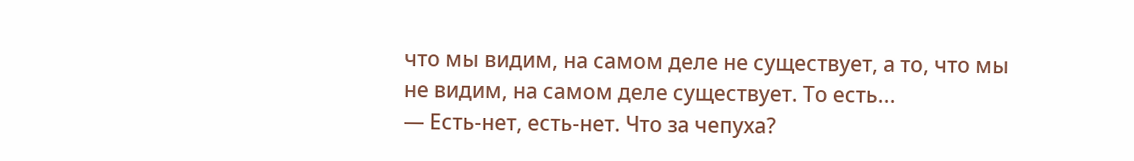что мы видим, на самом деле не существует, а то, что мы не видим, на самом деле существует. То есть...
— Есть-нет, есть-нет. Что за чепуха?